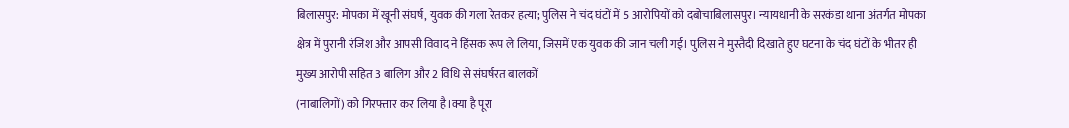बिलासपुर: मोपका में खूनी संघर्ष, युवक की गला रेतकर हत्या; पुलिस ने चंद घंटों में 5 आरोपियों को दबोचाबिलासपुर। न्यायधानी के सरकंडा थाना अंतर्गत मोपका क्षेत्र में पुरानी रंजिश और आपसी विवाद ने हिंसक रूप ले लिया, जिसमें एक युवक की जान चली गई। पुलिस ने मुस्तैदी दिखाते हुए घटना के चंद घंटों के भीतर ही मुख्य आरोपी सहित 3 बालिग और 2 विधि से संघर्षरत बालकों
(नाबालिगों) को गिरफ्तार कर लिया है।क्या है पूरा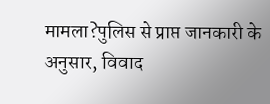मामला?पुलिस से प्राप्त जानकारी के अनुसार, विवाद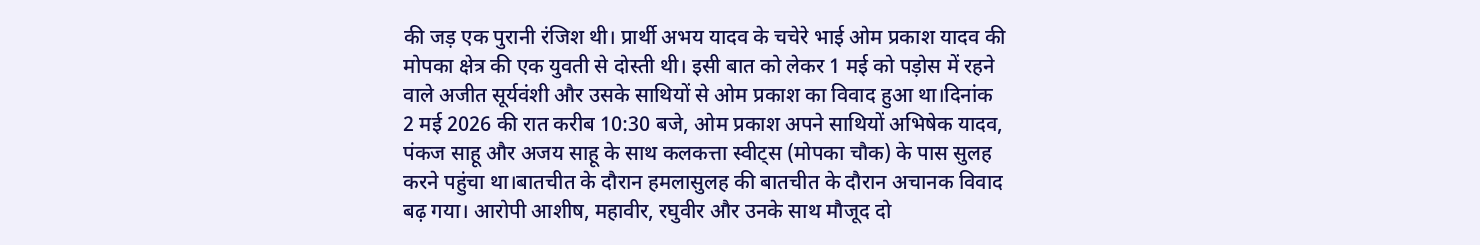की जड़ एक पुरानी रंजिश थी। प्रार्थी अभय यादव के चचेरे भाई ओम प्रकाश यादव की मोपका क्षेत्र की एक युवती से दोस्ती थी। इसी बात को लेकर 1 मई को पड़ोस में रहने वाले अजीत सूर्यवंशी और उसके साथियों से ओम प्रकाश का विवाद हुआ था।दिनांक 2 मई 2026 की रात करीब 10:30 बजे, ओम प्रकाश अपने साथियों अभिषेक यादव, पंकज साहू और अजय साहू के साथ कलकत्ता स्वीट्स (मोपका चौक) के पास सुलह करने पहुंचा था।बातचीत के दौरान हमलासुलह की बातचीत के दौरान अचानक विवाद बढ़ गया। आरोपी आशीष, महावीर, रघुवीर और उनके साथ मौजूद दो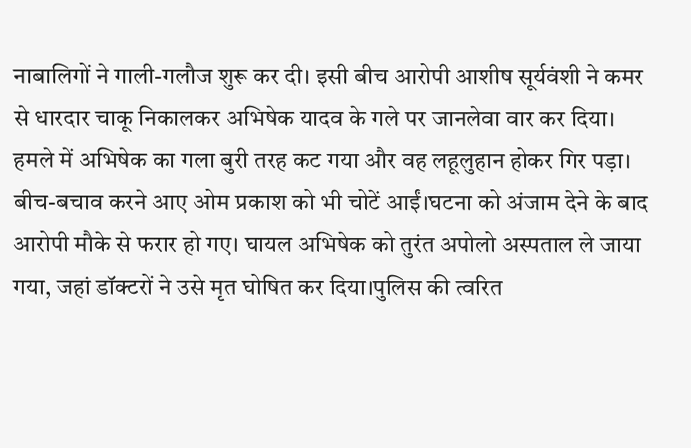नाबालिगों ने गाली-गलौज शुरू कर दी। इसी बीच आरोपी आशीष सूर्यवंशी ने कमर से धारदार चाकू निकालकर अभिषेक यादव के गले पर जानलेवा वार कर दिया। हमले में अभिषेक का गला बुरी तरह कट गया और वह लहूलुहान होकर गिर पड़ा। बीच-बचाव करने आए ओम प्रकाश को भी चोटें आईं।घटना को अंजाम देने के बाद आरोपी मौके से फरार हो गए। घायल अभिषेक को तुरंत अपोलो अस्पताल ले जाया गया, जहां डॉक्टरों ने उसे मृत घोषित कर दिया।पुलिस की त्वरित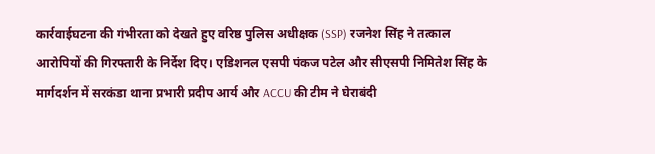कार्रवाईघटना की गंभीरता को देखते हुए वरिष्ठ पुलिस अधीक्षक (SSP) रजनेश सिंह ने तत्काल आरोपियों की गिरफ्तारी के निर्देश दिए। एडिशनल एसपी पंकज पटेल और सीएसपी निमितेश सिंह के मार्गदर्शन में सरकंडा थाना प्रभारी प्रदीप आर्य और ACCU की टीम ने घेराबंदी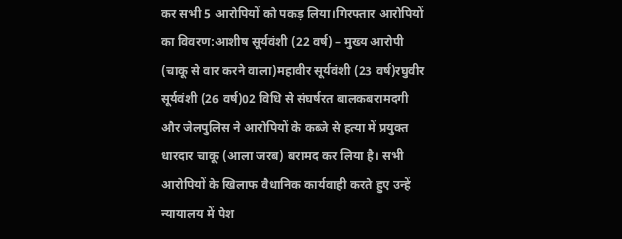कर सभी 5 आरोपियों को पकड़ लिया।गिरफ्तार आरोपियों का विवरण:आशीष सूर्यवंशी (22 वर्ष) – मुख्य आरोपी (चाकू से वार करने वाला)महावीर सूर्यवंशी (23 वर्ष)रघुवीर सूर्यवंशी (26 वर्ष)02 विधि से संघर्षरत बालकबरामदगी और जेलपुलिस ने आरोपियों के कब्जे से हत्या में प्रयुक्त धारदार चाकू (आला जरब) बरामद कर लिया है। सभी आरोपियों के खिलाफ वैधानिक कार्यवाही करते हुए उन्हें न्यायालय में पेश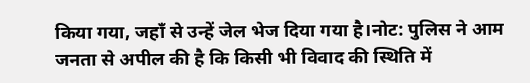किया गया, जहाँ से उन्हें जेल भेज दिया गया है।नोट: पुलिस ने आम जनता से अपील की है कि किसी भी विवाद की स्थिति में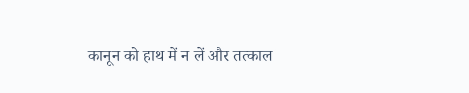कानून को हाथ में न लें और तत्काल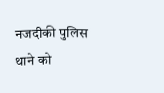नजदीकी पुलिस थाने को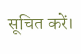सूचित करें।